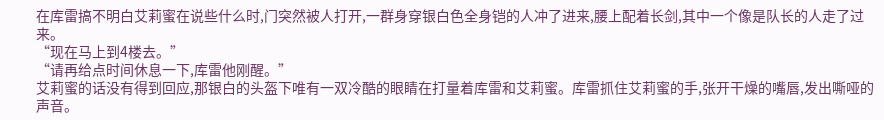在库雷搞不明白艾莉蜜在说些什么时,门突然被人打开,一群身穿银白色全身铠的人冲了进来,腰上配着长剑,其中一个像是队长的人走了过来。
“现在马上到4楼去。”
“请再给点时间休息一下,库雷他刚醒。”
艾莉蜜的话没有得到回应,那银白的头盔下唯有一双冷酷的眼睛在打量着库雷和艾莉蜜。库雷抓住艾莉蜜的手,张开干燥的嘴唇,发出嘶哑的声音。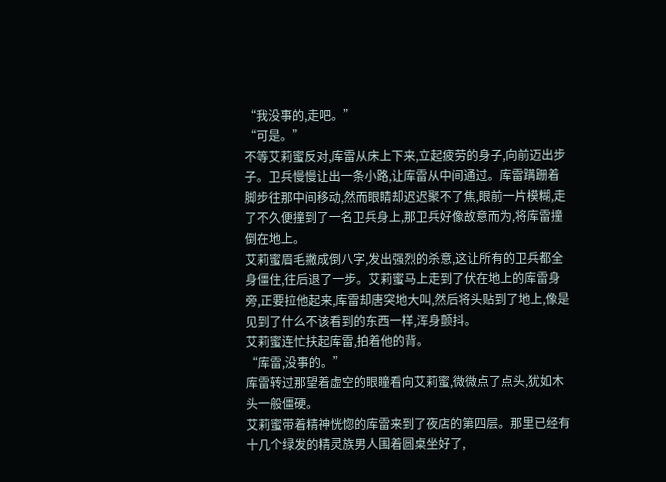“我没事的,走吧。”
“可是。”
不等艾莉蜜反对,库雷从床上下来,立起疲劳的身子,向前迈出步子。卫兵慢慢让出一条小路,让库雷从中间通过。库雷蹒跚着脚步往那中间移动,然而眼睛却迟迟聚不了焦,眼前一片模糊,走了不久便撞到了一名卫兵身上,那卫兵好像故意而为,将库雷撞倒在地上。
艾莉蜜眉毛撇成倒八字,发出强烈的杀意,这让所有的卫兵都全身僵住,往后退了一步。艾莉蜜马上走到了伏在地上的库雷身旁,正要拉他起来,库雷却唐突地大叫,然后将头贴到了地上,像是见到了什么不该看到的东西一样,浑身颤抖。
艾莉蜜连忙扶起库雷,拍着他的背。
“库雷,没事的。”
库雷转过那望着虚空的眼瞳看向艾莉蜜,微微点了点头,犹如木头一般僵硬。
艾莉蜜带着精神恍惚的库雷来到了夜店的第四层。那里已经有十几个绿发的精灵族男人围着圆桌坐好了,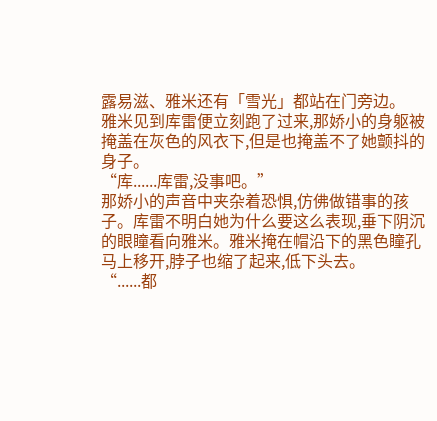露易滋、雅米还有「雪光」都站在门旁边。
雅米见到库雷便立刻跑了过来,那娇小的身躯被掩盖在灰色的风衣下,但是也掩盖不了她颤抖的身子。
“库......库雷,没事吧。”
那娇小的声音中夹杂着恐惧,仿佛做错事的孩子。库雷不明白她为什么要这么表现,垂下阴沉的眼瞳看向雅米。雅米掩在帽沿下的黑色瞳孔马上移开,脖子也缩了起来,低下头去。
“......都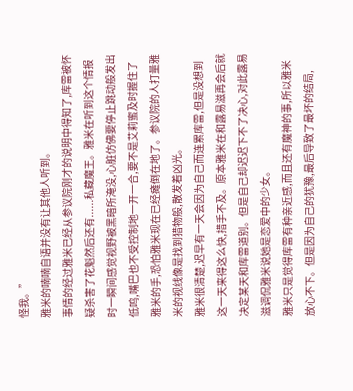怪我。”
雅米的喃喃自语并没有让其他人听到。
事情的经过雅米已经从参议院刚才的说明中得知了,库雷被怀疑杀害了花魁然后还有......私藏魔王。雅米在听到这个情报时一瞬间感觉视野被黑暗所淹没,心脏仿佛要停止跳动般发出低鸣,嘴巴也不受控制地一开一合,要不是艾莉蜜及时握住了雅米的手,恐怕雅米现在已经瘫倒在地了。参议院的人打量雅米的视线像是找到猎物般,散发着凶光。
雅米很清楚,迟早有一天会因为自己而连累库雷,但是没想到这一天来得这么快,措手不及。原本雅米在和露易滋再会后就决定某天和库雷道别。但是自己却迟迟下不了决心,对此露易滋调侃雅米说她是恋爱中的少女。
雅米只是觉得库雷有种亲近感,而且还有魔神的事,所以雅米放心不下。但是因为自己的犹豫,最后导致了最坏的结局,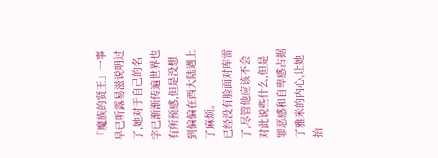「魔族的贤王」一事早已听露易滋说明过了,她对于自己的名字已渐渐传遍世界也有所预感,但是没想到偏偏在西大陆遇上了麻烦。
已经没有脸面对库雷了,尽管他应该不会对此说些什么,但是罪恶感和自卑感占据了雅米的内心,让她抬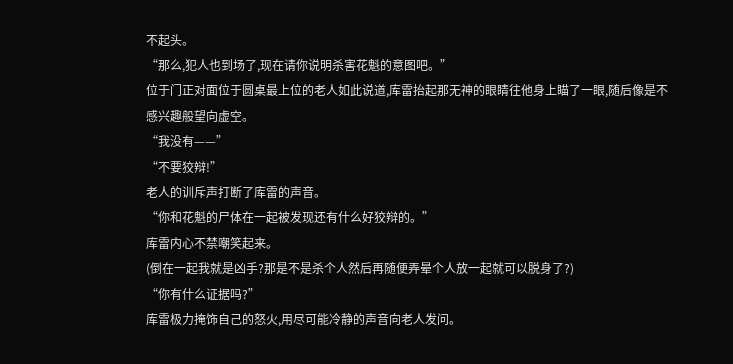不起头。
“那么,犯人也到场了,现在请你说明杀害花魁的意图吧。”
位于门正对面位于圆桌最上位的老人如此说道,库雷抬起那无神的眼睛往他身上瞄了一眼,随后像是不感兴趣般望向虚空。
“我没有——”
“不要狡辩!”
老人的训斥声打断了库雷的声音。
“你和花魁的尸体在一起被发现还有什么好狡辩的。”
库雷内心不禁嘲笑起来。
(倒在一起我就是凶手?那是不是杀个人然后再随便弄晕个人放一起就可以脱身了?)
“你有什么证据吗?”
库雷极力掩饰自己的怒火,用尽可能冷静的声音向老人发问。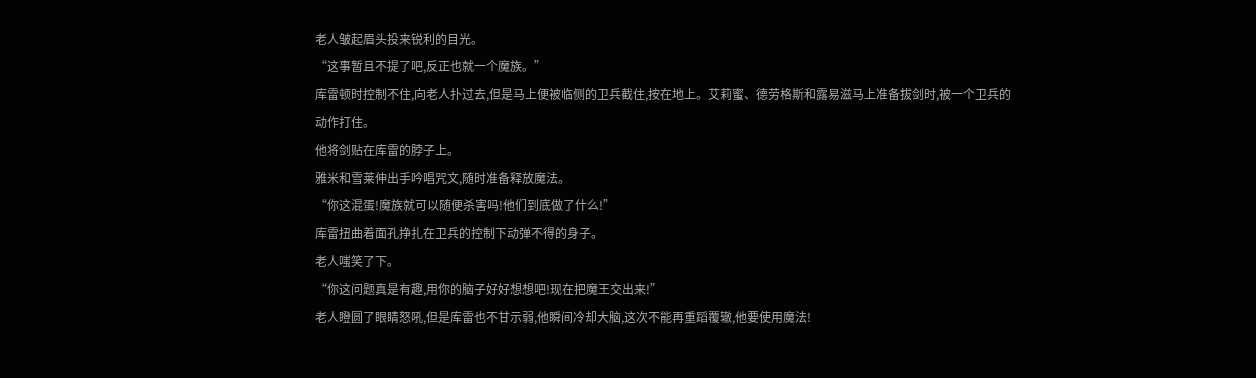老人皱起眉头投来锐利的目光。
“这事暂且不提了吧,反正也就一个魔族。”
库雷顿时控制不住,向老人扑过去,但是马上便被临侧的卫兵截住,按在地上。艾莉蜜、德劳格斯和露易滋马上准备拔剑时,被一个卫兵的动作打住。
他将剑贴在库雷的脖子上。
雅米和雪莱伸出手吟唱咒文,随时准备释放魔法。
“你这混蛋!魔族就可以随便杀害吗!他们到底做了什么!”
库雷扭曲着面孔挣扎在卫兵的控制下动弹不得的身子。
老人嗤笑了下。
“你这问题真是有趣,用你的脑子好好想想吧!现在把魔王交出来!”
老人瞪圆了眼睛怒吼,但是库雷也不甘示弱,他瞬间冷却大脑,这次不能再重蹈覆辙,他要使用魔法!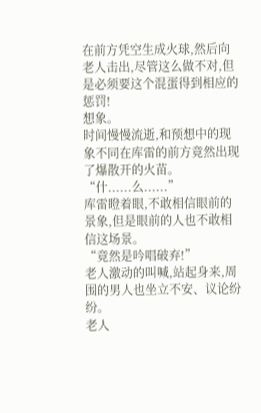在前方凭空生成火球,然后向老人击出,尽管这么做不对,但是必须要这个混蛋得到相应的惩罚!
想象。
时间慢慢流逝,和预想中的现象不同在库雷的前方竟然出现了爆散开的火苗。
“什......么......”
库雷瞪着眼,不敢相信眼前的景象,但是眼前的人也不敢相信这场景。
“竟然是吟唱破弃!”
老人激动的叫喊,站起身来,周围的男人也坐立不安、议论纷纷。
老人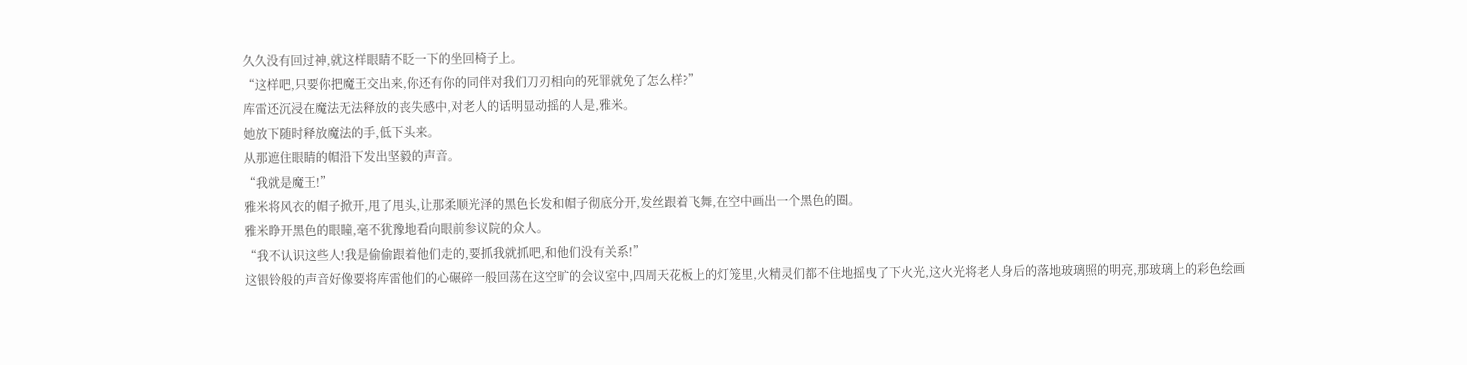久久没有回过神,就这样眼睛不眨一下的坐回椅子上。
“这样吧,只要你把魔王交出来,你还有你的同伴对我们刀刃相向的死罪就免了怎么样?”
库雷还沉浸在魔法无法释放的丧失感中,对老人的话明显动摇的人是,雅米。
她放下随时释放魔法的手,低下头来。
从那遮住眼睛的帽沿下发出坚毅的声音。
“我就是魔王!”
雅米将风衣的帽子掀开,甩了甩头,让那柔顺光泽的黑色长发和帽子彻底分开,发丝跟着飞舞,在空中画出一个黑色的圈。
雅米睁开黑色的眼瞳,毫不犹豫地看向眼前参议院的众人。
“我不认识这些人!我是偷偷跟着他们走的,要抓我就抓吧,和他们没有关系!”
这银铃般的声音好像要将库雷他们的心碾碎一般回荡在这空旷的会议室中,四周天花板上的灯笼里,火精灵们都不住地摇曳了下火光,这火光将老人身后的落地玻璃照的明亮,那玻璃上的彩色绘画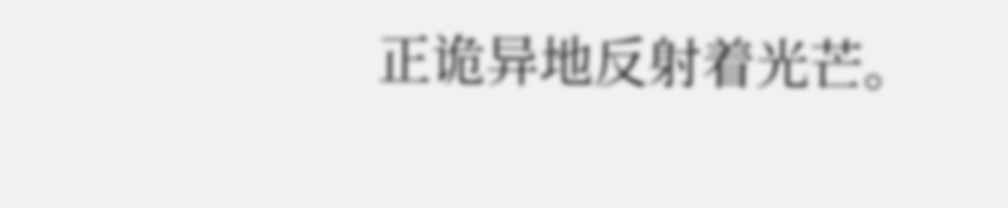正诡异地反射着光芒。